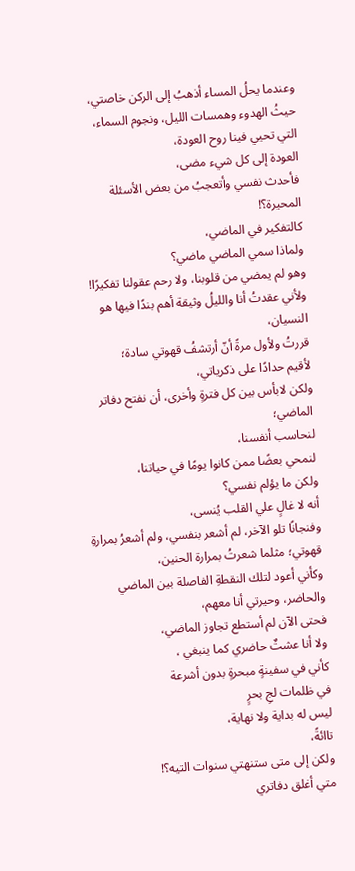وعندما يحلُ المساء أذهبُ إلى الركن خاصتي،
حيثُ الهدوء وهمسات الليل، ونجوم السماء،
التي تحيي فينا روح العودة،
العودة إلى كل شيء مضى،
فأحدث نفسي وأتعجبُ من بعض الأسئلة المحيرة؟!
كالتفكير في الماضي،
ولماذا سمي الماضي ماضي؟
وهو لم يمضي من قلوبنا، ولا رحم عقولنا تفكيرًا!
ولأني عقدتُ أنا والليلُ وثيقة أهم بندًا فيها هو النسيان،
قررتُ ولأول مرةً أنّ أرتشفُ قهوتي سادة؛
لأقيم حدادًا على ذكرياتي،
ولكن لابأس بين كل فترةٍ وأخرى، أن نفتح دفاتر الماضي؛
لنحاسب أنفسنا،
لنمحي بعضًا ممن كانوا يومًا في حياتنا،
ولكن ما يؤلم نفسي؟
أنه لا غالٍ علي القلب يُنسى،
وفنجانًا تلو الآخر، لم أشعر بنفسي، ولم أشعرُ بمرارةِ قهوتي؛ مثلما شعرتُ بمرارة الحنين،
وكأني أعود لتلك النقطةِ الفاصلة بين الماضي والحاضر، وحيرتي أنا معهم،
فحتى الآن لم أستطع تجاوز الماضي،
ولا أنا عشتٌ حاضري كما ينبغي ،
كأني في سفينةٍ مبحرةٍ بدون أشرعة
في ظلمات لجِ بحرٍ
ليس له بداية ولا نهاية،
تاائةً،
ولكن إلى متى ستنهتي سنوات التيه؟!
متي أغلق دفاتري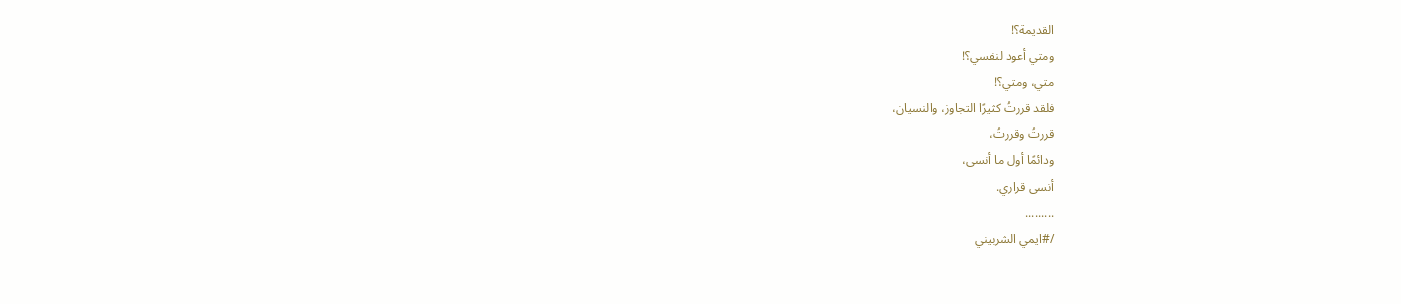القديمة؟!
ومتي أعود لنفسي؟!
متي، ومتي؟!
فلقد قررتُ كثيرًا التجاوز، والنسيان،
قررتُ وقررتُ،
ودائمًا أول ما أنسى،
أنسى قراري.
.........
/#ايمي الشربيني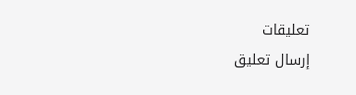تعليقات
إرسال تعليق